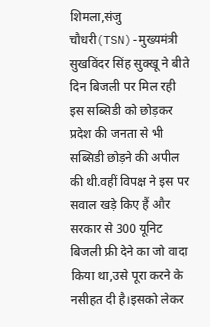शिमला,संजु चौधरी(TSN)-मुख्यमंत्री सुखविंदर सिंह सुक्खू ने बीते दिन बिजली पर मिल रही इस सब्सिडी को छोड़कर प्रदेश की जनता से भी सब्सिडी छोड़ने की अपील की थी.वहीं विपक्ष ने इस पर सवाल खड़े किए हैं और सरकार से 300 यूनिट बिजली फ्री देने का जो वादा किया था,उसे पूरा करने के नसीहत दी है।इसको लेकर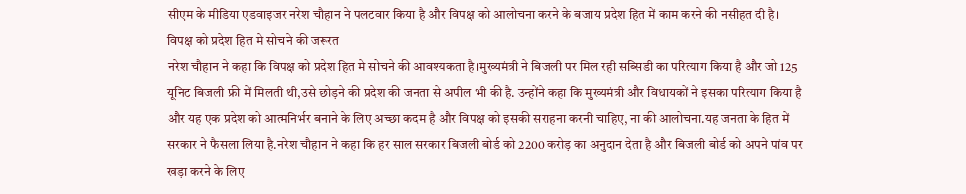सीएम के मीडिया एडवाइजर नरेश चौहान ने पलटवार किया है और विपक्ष को आलोचना करने के बजाय प्रदेश हित में काम करने की नसीहत दी है।
विपक्ष को प्रदेश हित मे सोचने की जरूरत
नरेश चौहान ने कहा कि विपक्ष को प्रदेश हित मे सोचने की आवश्यकता है।मुख्यमंत्री ने बिजली पर मिल रही सब्सिडी का परित्याग किया है और जो 125 यूनिट बिजली फ्री में मिलती थी,उसे छोड़ने की प्रदेश की जनता से अपील भी की है. उन्होंने कहा कि मुख्यमंत्री और विधायकों ने इसका परित्याग किया है और यह एक प्रदेश को आत्मनिर्भर बनाने के लिए अच्छा कदम है और विपक्ष को इसकी सराहना करनी चाहिए, ना की आलोचना.यह जनता के हित में सरकार ने फैसला लिया है.नरेश चौहान ने कहा कि हर साल सरकार बिजली बोर्ड को 2200 करोड़ का अनुदान देता है और बिजली बोर्ड को अपने पांव पर खड़ा करने के लिए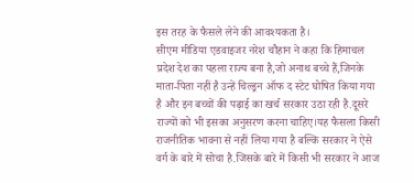इस तरह के फैसले लेने की आवश्यकता है।
सीएम मीडिया एडवाइजर नरेश चौहान ने कहा कि हिमाचल प्रदेश देश का पहला राज्य बना है,जो अनाथ बच्चे हैं,जिनके माता-पिता नहीं है उन्हें चिल्ड्रन ऑफ द स्टेट घोषित किया गया है और इन बच्चों की पढ़ाई का खर्च सरकार उठा रही है.दूसरे राज्यों को भी इसका अनुसरण करना चाहिए।यह फैसला किसी राजनीतिक भावना से नहीं लिया गया है बल्कि सरकार ने ऐसे वर्ग के बारे में सोचा है.जिसके बारे में किसी भी सरकार ने आज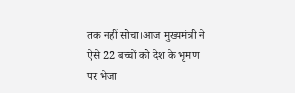तक नहीं सोचा।आज मुख्यमंत्री ने ऐसे 22 बच्चों को देश के भृमण पर भेजा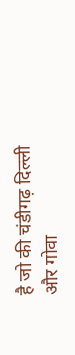है जो की चंडीगढ़ दिल्ली और गोवा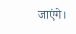जाएंगे।